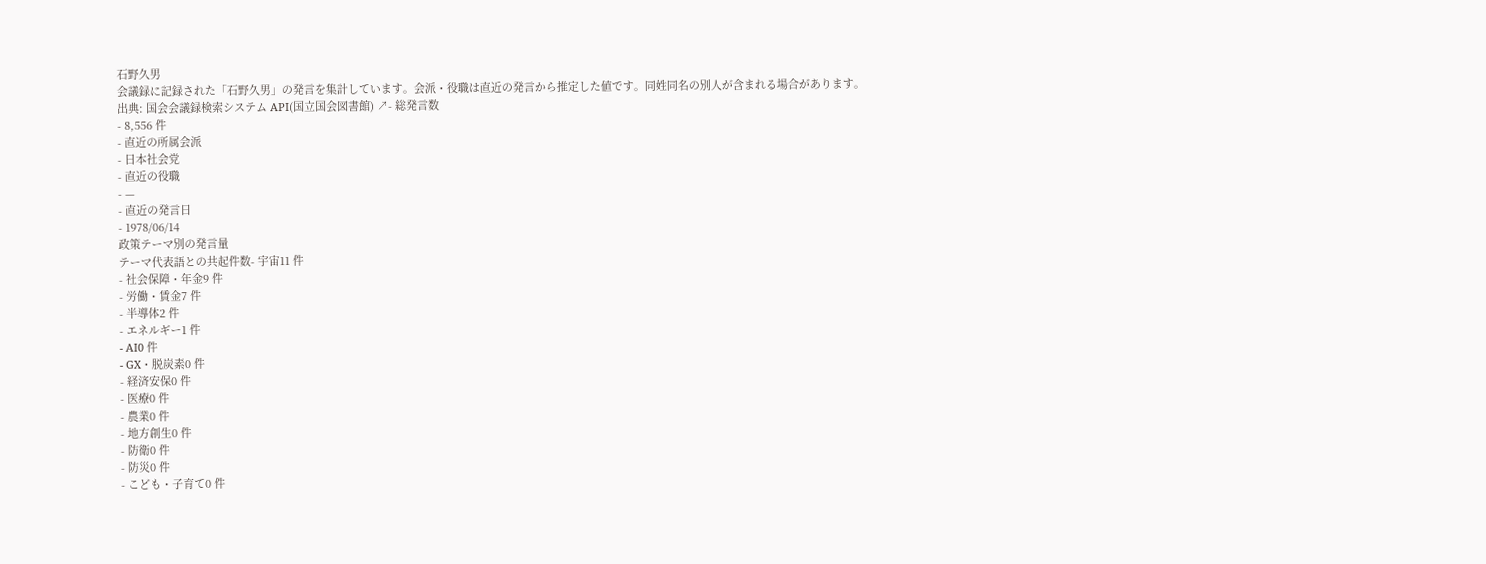石野久男
会議録に記録された「石野久男」の発言を集計しています。会派・役職は直近の発言から推定した値です。同姓同名の別人が含まれる場合があります。
出典: 国会会議録検索システム API(国立国会図書館) ↗- 総発言数
- 8,556 件
- 直近の所属会派
- 日本社会党
- 直近の役職
- —
- 直近の発言日
- 1978/06/14
政策テーマ別の発言量
テーマ代表語との共起件数- 宇宙11 件
- 社会保障・年金9 件
- 労働・賃金7 件
- 半導体2 件
- エネルギー1 件
- AI0 件
- GX・脱炭素0 件
- 経済安保0 件
- 医療0 件
- 農業0 件
- 地方創生0 件
- 防衛0 件
- 防災0 件
- こども・子育て0 件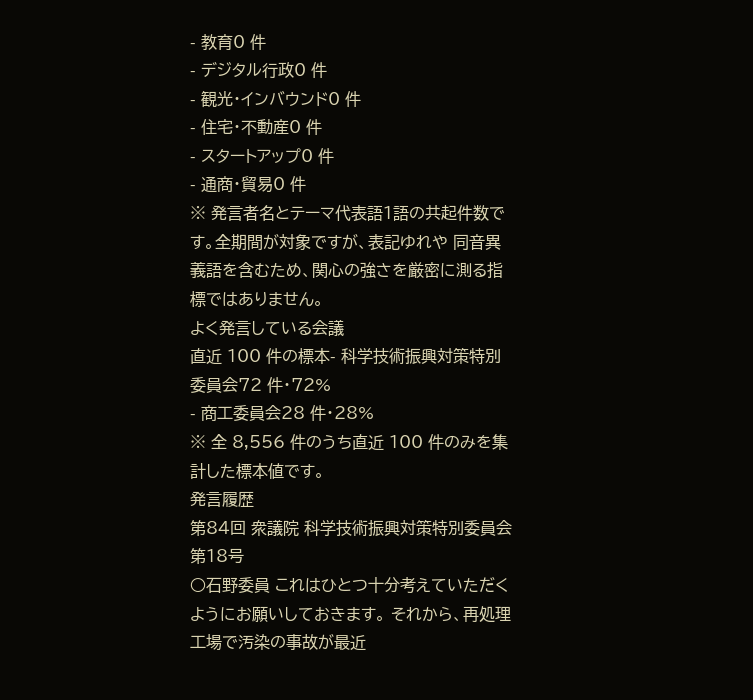- 教育0 件
- デジタル行政0 件
- 観光・インバウンド0 件
- 住宅・不動産0 件
- スタートアップ0 件
- 通商・貿易0 件
※ 発言者名とテーマ代表語1語の共起件数です。全期間が対象ですが、表記ゆれや 同音異義語を含むため、関心の強さを厳密に測る指標ではありません。
よく発言している会議
直近 100 件の標本- 科学技術振興対策特別委員会72 件・72%
- 商工委員会28 件・28%
※ 全 8,556 件のうち直近 100 件のみを集計した標本値です。
発言履歴
第84回 衆議院 科学技術振興対策特別委員会 第18号
○石野委員 これはひとつ十分考えていただくようにお願いしておきます。 それから、再処理工場で汚染の事故が最近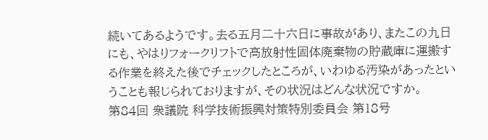続いてあるようです。去る五月二十六日に事故があり、またこの九日にも、やはりフォークリフトで高放射性固体廃棄物の貯蔵庫に運搬する作業を終えた後でチェックしたところが、いわゆる汚染があったということも報じられておりますが、その状況はどんな状況ですか。
第84回 衆議院 科学技術振興対策特別委員会 第18号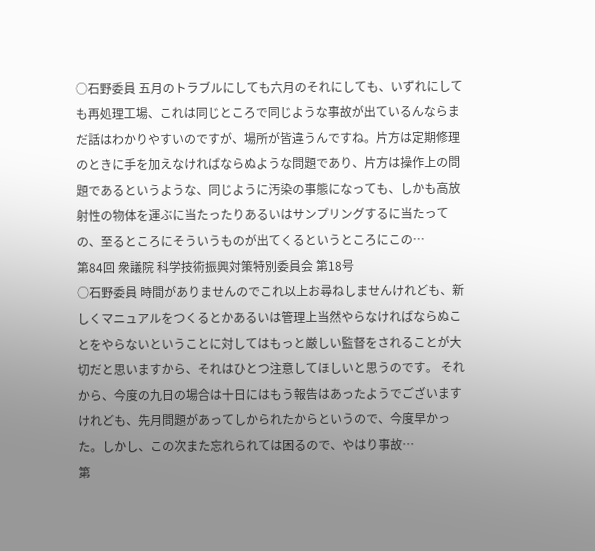○石野委員 五月のトラブルにしても六月のそれにしても、いずれにしても再処理工場、これは同じところで同じような事故が出ているんならまだ話はわかりやすいのですが、場所が皆違うんですね。片方は定期修理のときに手を加えなければならぬような問題であり、片方は操作上の問題であるというような、同じように汚染の事態になっても、しかも高放射性の物体を運ぶに当たったりあるいはサンプリングするに当たっての、至るところにそういうものが出てくるというところにこの…
第84回 衆議院 科学技術振興対策特別委員会 第18号
○石野委員 時間がありませんのでこれ以上お尋ねしませんけれども、新しくマニュアルをつくるとかあるいは管理上当然やらなければならぬことをやらないということに対してはもっと厳しい監督をされることが大切だと思いますから、それはひとつ注意してほしいと思うのです。 それから、今度の九日の場合は十日にはもう報告はあったようでございますけれども、先月問題があってしかられたからというので、今度早かった。しかし、この次また忘れられては困るので、やはり事故…
第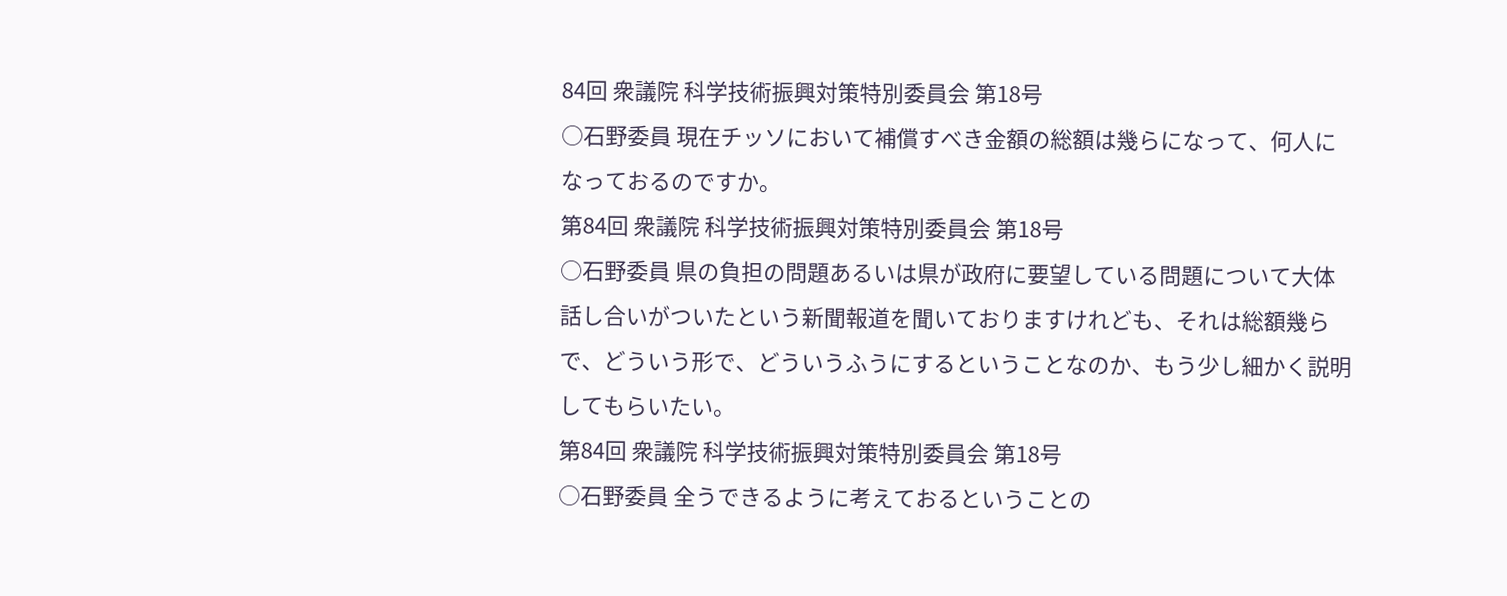84回 衆議院 科学技術振興対策特別委員会 第18号
○石野委員 現在チッソにおいて補償すべき金額の総額は幾らになって、何人になっておるのですか。
第84回 衆議院 科学技術振興対策特別委員会 第18号
○石野委員 県の負担の問題あるいは県が政府に要望している問題について大体話し合いがついたという新聞報道を聞いておりますけれども、それは総額幾らで、どういう形で、どういうふうにするということなのか、もう少し細かく説明してもらいたい。
第84回 衆議院 科学技術振興対策特別委員会 第18号
○石野委員 全うできるように考えておるということの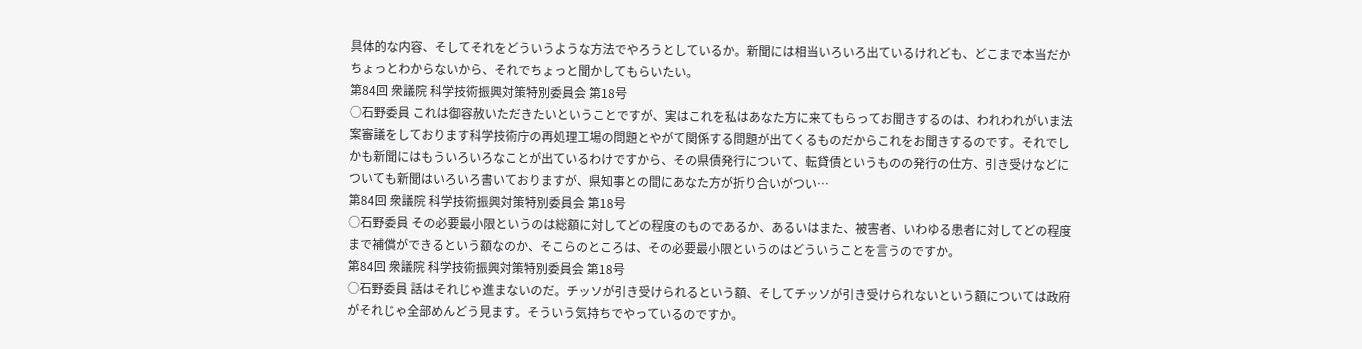具体的な内容、そしてそれをどういうような方法でやろうとしているか。新聞には相当いろいろ出ているけれども、どこまで本当だかちょっとわからないから、それでちょっと聞かしてもらいたい。
第84回 衆議院 科学技術振興対策特別委員会 第18号
○石野委員 これは御容赦いただきたいということですが、実はこれを私はあなた方に来てもらってお聞きするのは、われわれがいま法案審議をしております科学技術庁の再処理工場の問題とやがて関係する問題が出てくるものだからこれをお聞きするのです。それでしかも新聞にはもういろいろなことが出ているわけですから、その県債発行について、転貸債というものの発行の仕方、引き受けなどについても新聞はいろいろ書いておりますが、県知事との間にあなた方が折り合いがつい…
第84回 衆議院 科学技術振興対策特別委員会 第18号
○石野委員 その必要最小限というのは総額に対してどの程度のものであるか、あるいはまた、被害者、いわゆる患者に対してどの程度まで補償ができるという額なのか、そこらのところは、その必要最小限というのはどういうことを言うのですか。
第84回 衆議院 科学技術振興対策特別委員会 第18号
○石野委員 話はそれじゃ進まないのだ。チッソが引き受けられるという額、そしてチッソが引き受けられないという額については政府がそれじゃ全部めんどう見ます。そういう気持ちでやっているのですか。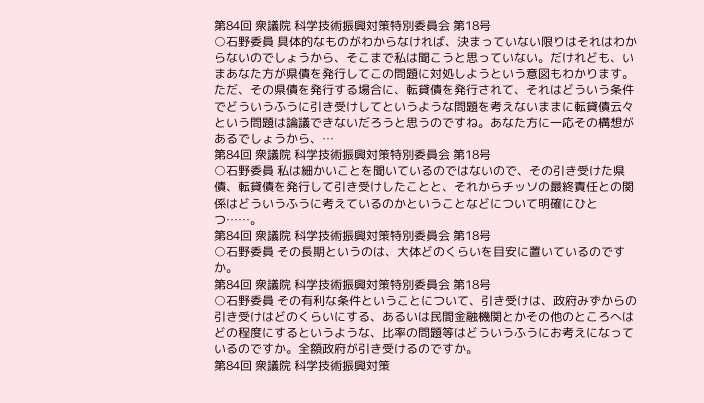第84回 衆議院 科学技術振興対策特別委員会 第18号
○石野委員 具体的なものがわからなければ、決まっていない限りはそれはわからないのでしょうから、そこまで私は聞こうと思っていない。だけれども、いまあなた方が県債を発行してこの問題に対処しようという意図もわかります。ただ、その県債を発行する場合に、転貸債を発行されて、それはどういう条件でどういうふうに引き受けしてというような問題を考えないままに転貸債云々という問題は論議できないだろうと思うのですね。あなた方に一応その構想があるでしょうから、…
第84回 衆議院 科学技術振興対策特別委員会 第18号
○石野委員 私は細かいことを聞いているのではないので、その引き受けた県債、転貸債を発行して引き受けしたことと、それからチッソの最終責任との関係はどういうふうに考えているのかということなどについて明確にひとつ……。
第84回 衆議院 科学技術振興対策特別委員会 第18号
○石野委員 その長期というのは、大体どのくらいを目安に置いているのですか。
第84回 衆議院 科学技術振興対策特別委員会 第18号
○石野委員 その有利な条件ということについて、引き受けは、政府みずからの引き受けはどのくらいにする、あるいは民間金融機関とかその他のところへはどの程度にするというような、比率の問題等はどういうふうにお考えになっているのですか。全額政府が引き受けるのですか。
第84回 衆議院 科学技術振興対策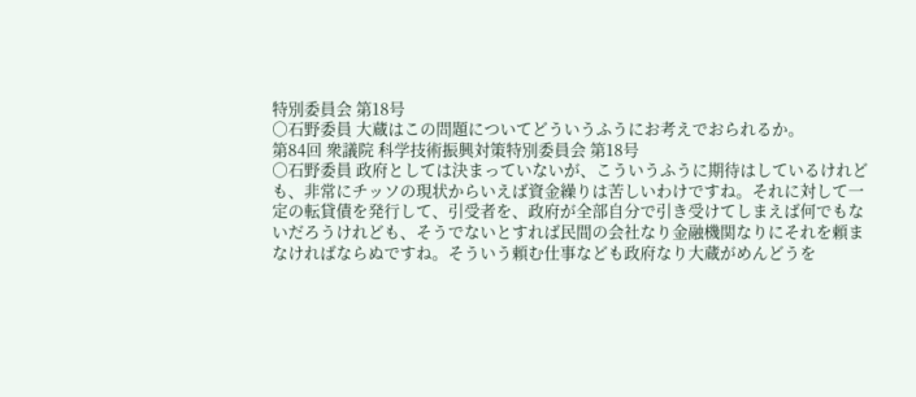特別委員会 第18号
○石野委員 大蔵はこの問題についてどういうふうにお考えでおられるか。
第84回 衆議院 科学技術振興対策特別委員会 第18号
○石野委員 政府としては決まっていないが、こういうふうに期待はしているけれども、非常にチッソの現状からいえば資金繰りは苦しいわけですね。それに対して一定の転貸債を発行して、引受者を、政府が全部自分で引き受けてしまえば何でもないだろうけれども、そうでないとすれば民間の会社なり金融機関なりにそれを頼まなければならぬですね。そういう頼む仕事なども政府なり大蔵がめんどうを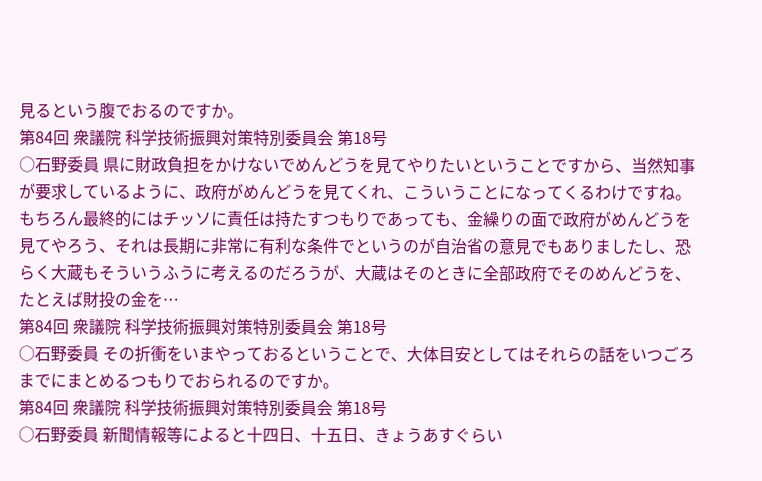見るという腹でおるのですか。
第84回 衆議院 科学技術振興対策特別委員会 第18号
○石野委員 県に財政負担をかけないでめんどうを見てやりたいということですから、当然知事が要求しているように、政府がめんどうを見てくれ、こういうことになってくるわけですね。もちろん最終的にはチッソに責任は持たすつもりであっても、金繰りの面で政府がめんどうを見てやろう、それは長期に非常に有利な条件でというのが自治省の意見でもありましたし、恐らく大蔵もそういうふうに考えるのだろうが、大蔵はそのときに全部政府でそのめんどうを、たとえば財投の金を…
第84回 衆議院 科学技術振興対策特別委員会 第18号
○石野委員 その折衝をいまやっておるということで、大体目安としてはそれらの話をいつごろまでにまとめるつもりでおられるのですか。
第84回 衆議院 科学技術振興対策特別委員会 第18号
○石野委員 新聞情報等によると十四日、十五日、きょうあすぐらい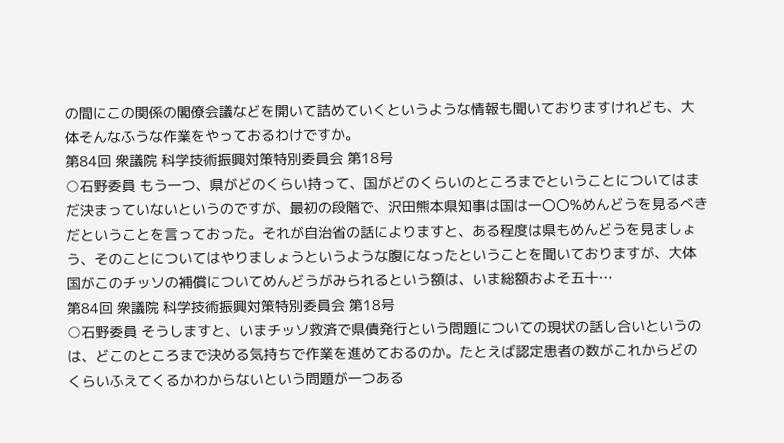の間にこの関係の閣僚会議などを開いて詰めていくというような情報も聞いておりますけれども、大体そんなふうな作業をやっておるわけですか。
第84回 衆議院 科学技術振興対策特別委員会 第18号
○石野委員 もう一つ、県がどのくらい持って、国がどのくらいのところまでということについてはまだ決まっていないというのですが、最初の段階で、沢田熊本県知事は国は一〇〇%めんどうを見るべきだということを言っておった。それが自治省の話によりますと、ある程度は県もめんどうを見ましょう、そのことについてはやりましょうというような腹になったということを聞いておりますが、大体国がこのチッソの補償についてめんどうがみられるという額は、いま総額およそ五十…
第84回 衆議院 科学技術振興対策特別委員会 第18号
○石野委員 そうしますと、いまチッソ救済で県債発行という問題についての現状の話し合いというのは、どこのところまで決める気持ちで作業を進めておるのか。たとえば認定患者の数がこれからどのくらいふえてくるかわからないという問題が一つある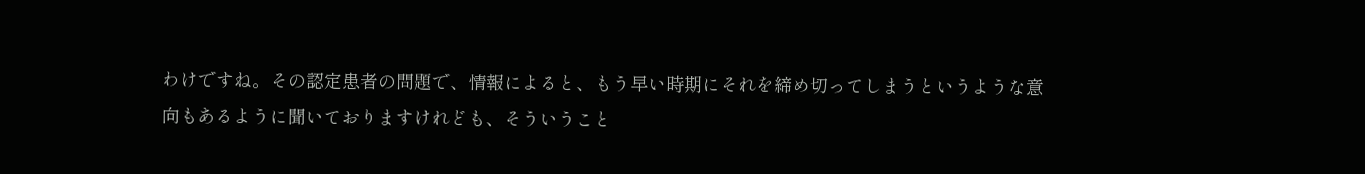わけですね。その認定患者の問題で、情報によると、もう早い時期にそれを締め切ってしまうというような意向もあるように聞いておりますけれども、そういうこと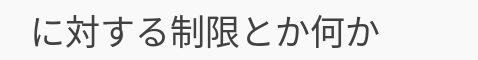に対する制限とか何か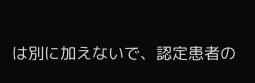は別に加えないで、認定患者の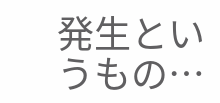発生というもの…